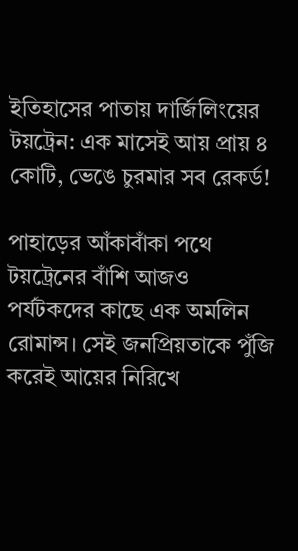ইতিহাসের পাতায় দার্জিলিংয়ের টয়ট্রেন: এক মাসেই আয় প্রায় ৪ কোটি, ভেঙে চুরমার সব রেকর্ড!

পাহাড়ের আঁকাবাঁকা পথে টয়ট্রেনের বাঁশি আজও পর্যটকদের কাছে এক অমলিন রোমান্স। সেই জনপ্রিয়তাকে পুঁজি করেই আয়ের নিরিখে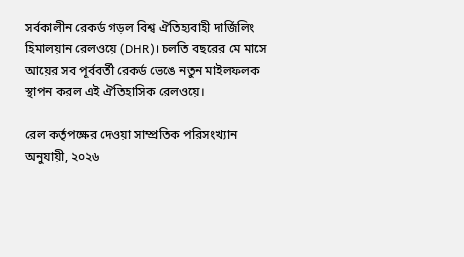সর্বকালীন রেকর্ড গড়ল বিশ্ব ঐতিহ্যবাহী দার্জিলিং হিমালয়ান রেলওয়ে (DHR)। চলতি বছরের মে মাসে আয়ের সব পূর্ববর্তী রেকর্ড ভেঙে নতুন মাইলফলক স্থাপন করল এই ঐতিহাসিক রেলওয়ে।

রেল কর্তৃপক্ষের দেওয়া সাম্প্রতিক পরিসংখ্যান অনুযায়ী, ২০২৬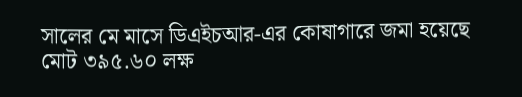সালের মে মাসে ডিএইচআর-এর কোষাগারে জমা হয়েছে মোট ৩৯৫.৬০ লক্ষ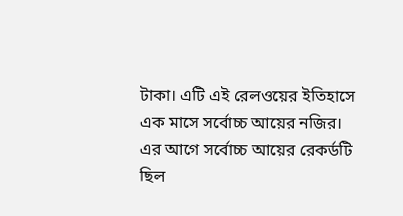টাকা। এটি এই রেলওয়ের ইতিহাসে এক মাসে সর্বোচ্চ আয়ের নজির। এর আগে সর্বোচ্চ আয়ের রেকর্ডটি ছিল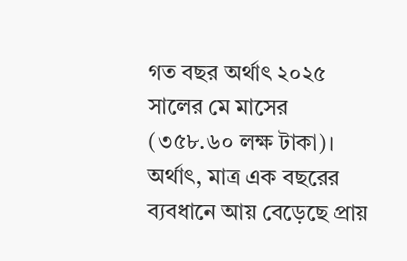গত বছর অর্থাৎ ২০২৫ সালের মে মাসের (৩৫৮.৬০ লক্ষ টাকা)। অর্থাৎ, মাত্র এক বছরের ব্যবধানে আয় বেড়েছে প্রায়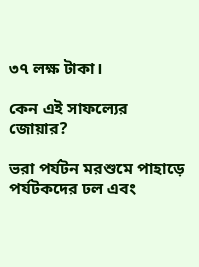৩৭ লক্ষ টাকা।

কেন এই সাফল্যের জোয়ার?

ভরা পর্যটন মরশুমে পাহাড়ে পর্যটকদের ঢল এবং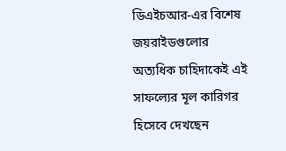ডিএইচআর-এর বিশেষ জয়রাইডগুলোর অত্যধিক চাহিদাকেই এই সাফল্যের মূল কারিগর হিসেবে দেখছেন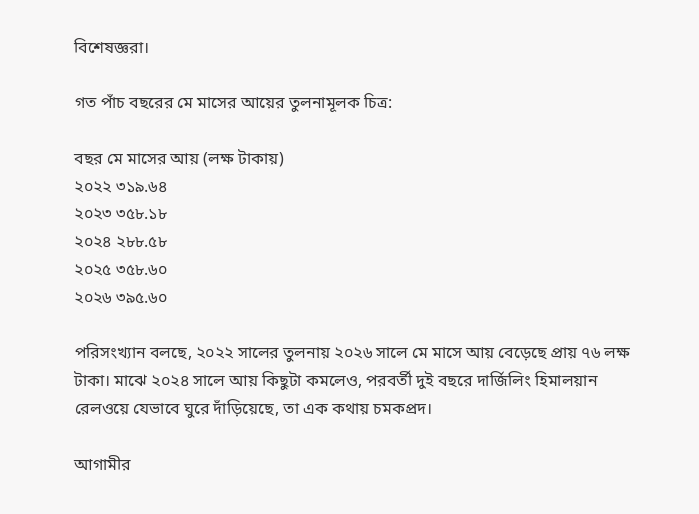বিশেষজ্ঞরা।

গত পাঁচ বছরের মে মাসের আয়ের তুলনামূলক চিত্র:

বছর মে মাসের আয় (লক্ষ টাকায়)
২০২২ ৩১৯.৬৪
২০২৩ ৩৫৮.১৮
২০২৪ ২৮৮.৫৮
২০২৫ ৩৫৮.৬০
২০২৬ ৩৯৫.৬০

পরিসংখ্যান বলছে, ২০২২ সালের তুলনায় ২০২৬ সালে মে মাসে আয় বেড়েছে প্রায় ৭৬ লক্ষ টাকা। মাঝে ২০২৪ সালে আয় কিছুটা কমলেও, পরবর্তী দুই বছরে দার্জিলিং হিমালয়ান রেলওয়ে যেভাবে ঘুরে দাঁড়িয়েছে, তা এক কথায় চমকপ্রদ।

আগামীর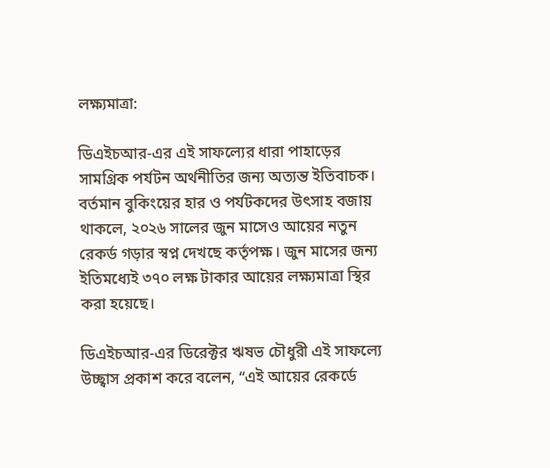লক্ষ্যমাত্রা:

ডিএইচআর-এর এই সাফল্যের ধারা পাহাড়ের সামগ্রিক পর্যটন অর্থনীতির জন্য অত্যন্ত ইতিবাচক। বর্তমান বুকিংয়ের হার ও পর্যটকদের উৎসাহ বজায় থাকলে, ২০২৬ সালের জুন মাসেও আয়ের নতুন রেকর্ড গড়ার স্বপ্ন দেখছে কর্তৃপক্ষ। জুন মাসের জন্য ইতিমধ্যেই ৩৭০ লক্ষ টাকার আয়ের লক্ষ্যমাত্রা স্থির করা হয়েছে।

ডিএইচআর-এর ডিরেক্টর ঋষভ চৌধুরী এই সাফল্যে উচ্ছ্বাস প্রকাশ করে বলেন, “এই আয়ের রেকর্ডে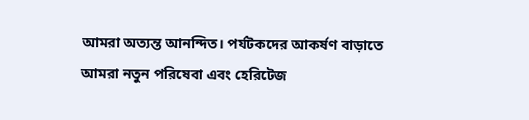আমরা অত্যন্ত আনন্দিত। পর্যটকদের আকর্ষণ বাড়াতে আমরা নতুন পরিষেবা এবং হেরিটেজ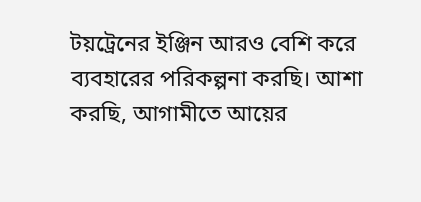টয়ট্রেনের ইঞ্জিন আরও বেশি করে ব্যবহারের পরিকল্পনা করছি। আশা করছি, আগামীতে আয়ের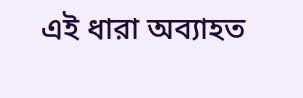এই ধারা অব্যাহত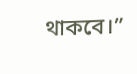থাকবে।”